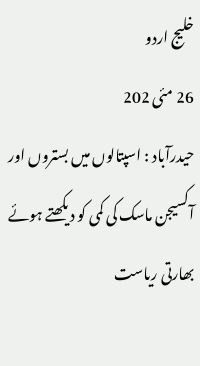خلیج اردو
26 مئی 202
حیدرآباد : اسپتالوں میں بستروں اور آکسیجن ماسک کی کمی کو دیکھتے ہوئے بھارتی ریاست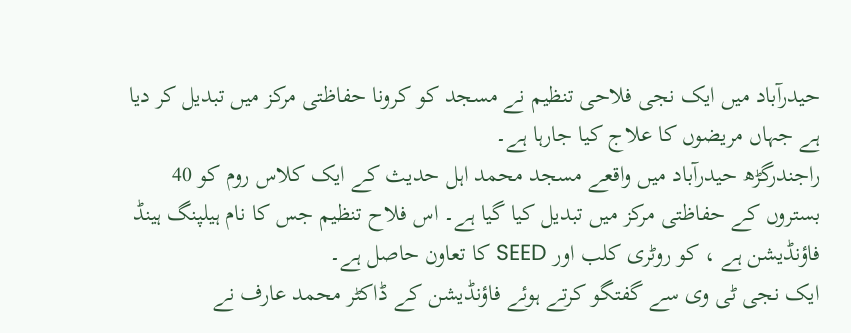حیدرآباد میں ایک نجی فلاحی تنظیم نے مسجد کو کرونا حفاظتی مرکز میں تبدیل کر دیا ہے جہاں مریضوں کا علاج کیا جارہا ہے۔
راجندرگڑھ حیدرآباد میں واقعے مسجد محمد اہل حدیث کے ایک کلاس روم کو 40 بستروں کے حفاظتی مرکز میں تبدیل کیا گیا ہے۔ اس فلاح تنظیم جس کا نام ہیلپنگ ہینڈ فاؤنڈیشن ہے ، کو روٹری کلب اور SEED کا تعاون حاصل ہے۔
ایک نجی ٹی وی سے گفتگو کرتے ہوئے فاؤنڈیشن کے ڈاکٹر محمد عارف نے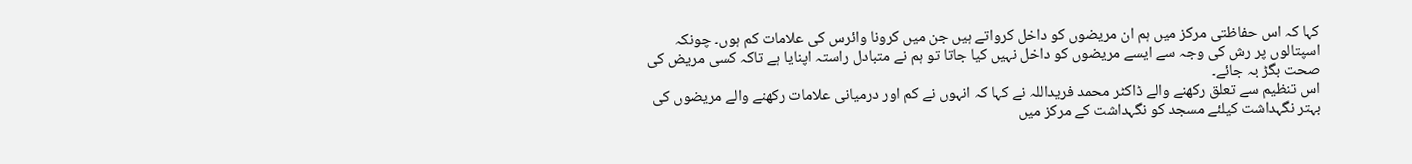کہا کہ اس حفاظتی مرکز میں ہم ان مریضوں کو داخل کرواتے ہیں جن میں کرونا وائرس کی علامات کم ہوں۔ چونکہ اسپتالوں پر رش کی وجہ سے ایسے مریضوں کو داخل نہیں کیا جاتا تو ہم نے متبادل راستہ اپنایا ہے تاکہ کسی مریض کی صحت بگڑ بہ جائے۔
اس تنظیم سے تعلق رکھنے والے ڈاکٹر محمد فریداللہ نے کہا کہ انہوں نے کم اور درمیانی علامات رکھنے والے مریضوں کی بہتر نگہداشت کیلئے مسجد کو نگہداشت کے مرکز میں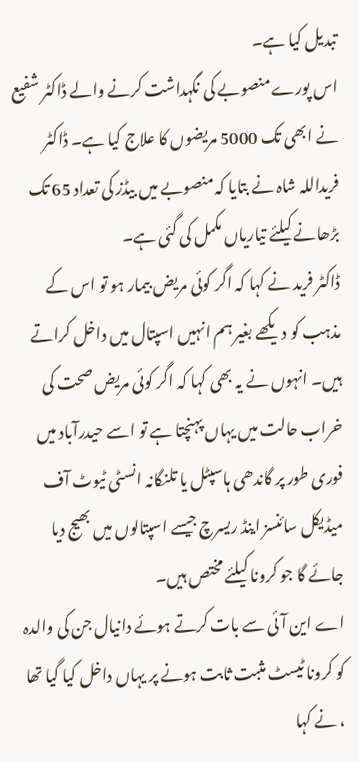تبدیل کیا ہے۔
اس پورے منصوبے کی نگہداشت کرنے والے ڈاکٹر شفیع نے ابھی تک 5000 مریضوں کا علاج کیا ہے۔ ڈاکٹر فریداللہ شاہ نے بتایا کہ منصوبے میں بیڈز کی تعداد 65 تک بڑھانے کیلئے تیاریاں مکمل کی گئی ہے۔
ڈاکٹر فرید نے کہا کہ اگر کوئی مریض بیمار ہو تو اس کے مذہب کو دیکھے بغیر ہم انہیں اسپتال میں داخل کراتے ہیں۔ انہوں نے یہ بھی کہا کہ اگر کوئی مریض صحت کی خراب حالت میں یہاں پہنچتا ہے تو اسے حیدرآباد میں فوری طور پر گاندھی ہاسپٹل یا تلنگانہ انسٹی ٹیوٹ آف میڈیکل سائنسز اینڈ ریسرچ جیسے اسپتالوں میں بھیج دیا جائے گا جو کرونا کیلئے مختص ہیں۔
اے این آئی سے بات کرتے ہوئے دانیال جن کی والدہ کو کرونا ٹیسٹ مثبت ثابت ہونے پر یہاں داخل کیا گیا تھا ، نے کہا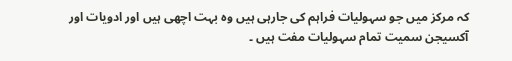کہ مرکز میں جو سہولیات فراہم کی جارہی ہیں وہ بہت اچھی ہیں اور ادویات اور آکسیجن سمیت تمام سہولیات مفت ہیں ۔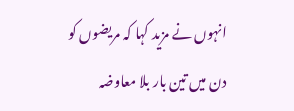انہوں نے مزید کہا کہ مریضوں کو دن میں تین بار بلا معاوضہ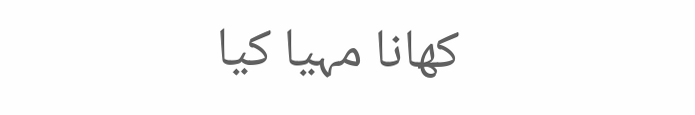کھانا مہیا کیا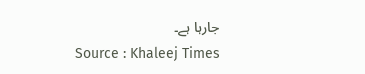جارہا ہے۔
Source : Khaleej Times